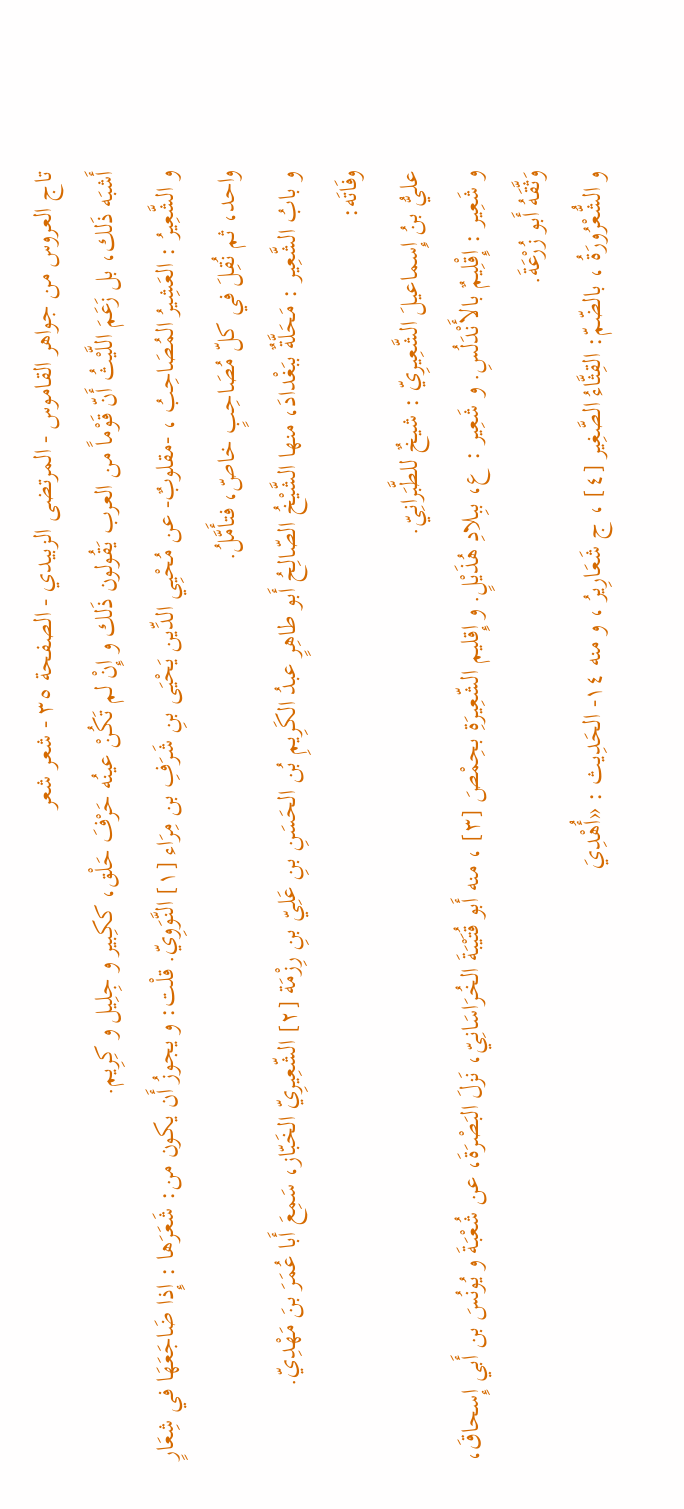تاج العروس من جواهر القاموس - المرتضى الزبيدي - الصفحة ٣٥ - شعر شعر
أَشبَه ذَلك، بل زَعَمَ اللَّيْثُ أَنّ قَوْماً من العرب يَقُولون ذَلك و إِنْ لم تَكُنْ عينُه حَرْفَ حَلْق، ككِبير و جِلِيل و كِرِيم.
و الشَّعِيرُ : العَشِيرُ المُصَاحِبُ ، -مقلوبٌ- عن مُحْيِي الدِّين يَحْيَى بنِ شَرَفِ بن مِرَاء [١] النَّوَوِيّ. قلْت: و يجوزُ أَن يكون من: شَعَرَها : إِذا ضَاجَعَهَا في شِعَارٍ واحد، ثم نُقِلَ في كلّ مُصَاحِبٍ خاصّ، فتأَمَّلُ.
و بابُ الشَّعِير : مَحَلَّةٌ ببَغْدادَ، منها الشَّيْخُ الصّالِحُ أَبو طاهِرٍ عبدُ الكَرِيمِ بُن الحَسَنِ بنِ عَلِيّ بنِ رِزْمَة [٢] الشّعِيرِيّ الخَبّاز، سَمِعَ أَبا عُمَرَ بنَ مَهْدِيّ.
وفَاتَه:
عليُّ بنُ إِسماعيلَ الشَّعِيرِيّ : شيخٌ للطَّبَرانِيّ.
و شَعِير : إِقْلِيمٌ بالأَنْدَلُسِ. و شَعِير : ع، ببِلادِ هُذَيْلٍ. و إِقليم الشّعِيرَةِ بحِمْصَ [٣] ، منه أَبو قُتَيْبَةَ الخُرَاسَانِيّ، نَزلَ البَصْرَةَ، عن شُعْبَةَ و يُونُسَ بن أَبي إِسحاقَ، وَثَّقَهُ أَبو زُرْعَةَ.
و الشُّعْرُورَةُ ، بالضّمّ: القِثَّاءُ الصَّغِير [٤] ، ج شَعَارِيرُ ، و منه ١٤- الحَدِيث : «أُهْدِيَ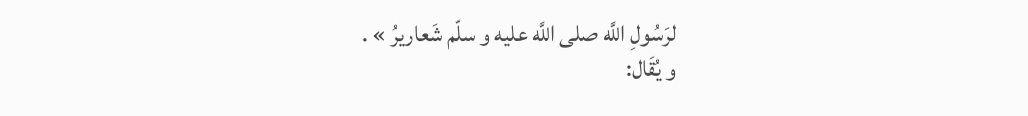لرَسُولِ اللَّه صلى اللَّه عليه و سلّم شَعاريرُ » .
و يُقَال: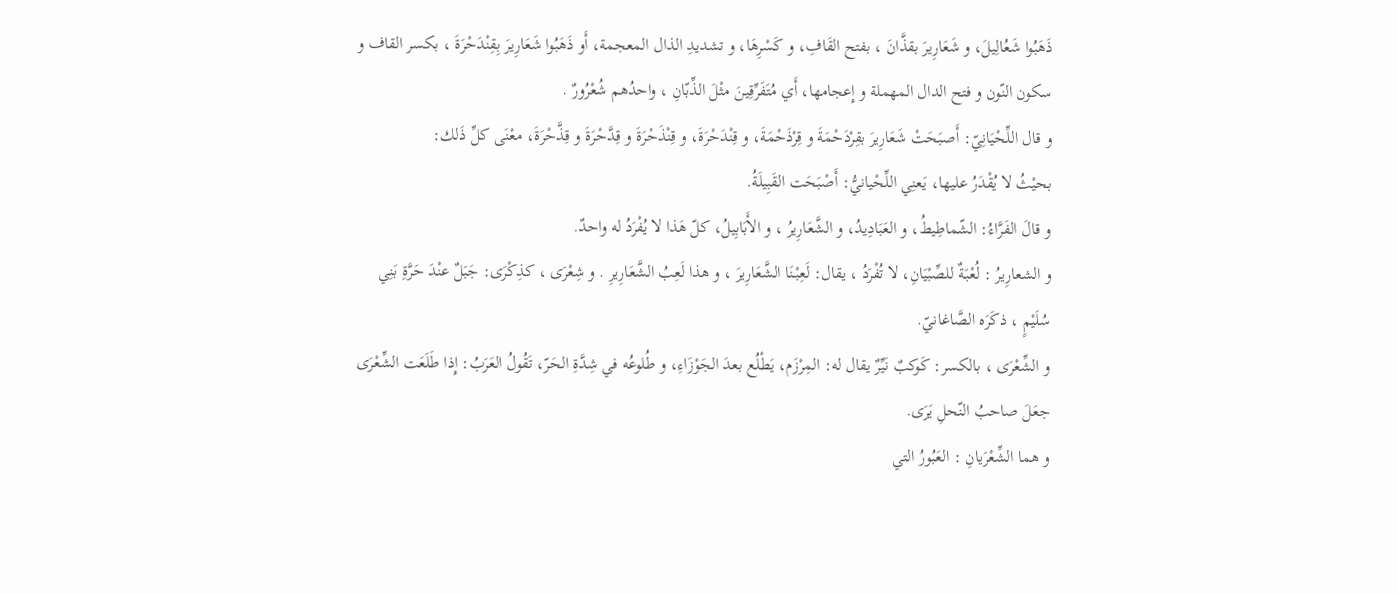ذَهَبُوا شَعُالِيلَ، و شَعَارِيرَ بقذَّانَ ، بفتح القَافِ، و كَسْرِهَا، و تشديدِ الذال المعجمة، أَو ذَهَبُوا شَعَارِيرَ بِقِنْدَحْرَةَ ، بكسر القاف و سكون النّون و فتح الدال المهملة و إِعجامها، أَي مُتَفَرِّقِينَ مثْلَ الذِّبّانِ ، واحدُهم شُعْرُورٌ .
و قال اللِّحْيَانِيّ: أَصبَحَتْ شَعَارِيرَ بقِرْدَحْمَةَ و قِرْذَحْمَةَ، و قِنْدَحْرَةَ، و قِنْذَحْرَةَ و قِدَّحْرَةَ و قِذَّحْرَةَ، معْنَى كلِّ ذَلك:
بحيْثُ لا يُقْدَرُ عليها، يَعنِي اللِّحْيانيُّ: أَصْبَحَت القَبِيلَةُ.
و قالَ الفَرَّاءُ: الشّماطِيطُ، و العَبَادِيدُ، و الشَّعَارِيرُ ، و الأَبَابِيلُ، كلّ هَذا لا يُفْرَدُ له واحدٌ.
و الشعارِيرُ : لُعْبَةٌ للصِّبْيَانِ، لا تُفْرَدُ ، يقال: لَعِبْنَا الشَّعَارِيرَ ، و هذا لَعِبُ الشَّعَارِيرِ . و شِعْرَى ، كذِكْرَى: جَبَلٌ عنْدَ حَرَّةِ بَنِي سُلَيْمٍ ، ذكَرَه الصَّاغانيّ.
و الشِّعْرَى ، بالكسر: كَوكبٌ نَيِّرٌ يقال له: المِرْزَم، يَطْلُع بعدَ الجَوْزَاءِ، و طُلوعُه في شِدَّةِ الحَرّ، تَقُولُ العَرَبُ: إِذا طَلَعَت الشِّعْرَى جعَلَ صاحبُ النّحلِ يَرَى.
و هما الشِّعْرَيانِ : العَبُورُ التي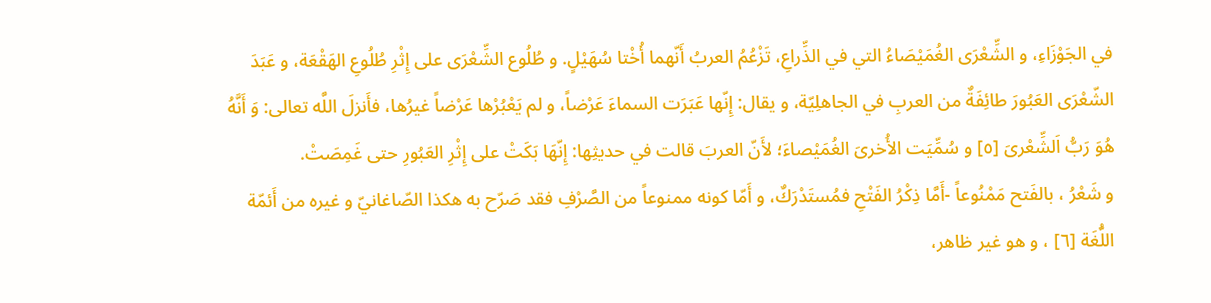في الجَوْزَاءِ، و الشِّعْرَى الغُمَيْصَاءُ التي في الذِّراعِ، تَزْعُمُ العربُ أَنّهما أُخْتا سُهَيْلٍ. و طُلُوع الشِّعْرَى على إِثْرِ طُلُوعِ الهَقْعَة، و عَبَدَ الشّعْرَى العَبُورَ طائِفَةٌ من العربِ في الجاهلِيّة، و يقال: إِنّها عَبَرَت السماءَ عَرْضاً، و لم يَعْبُرْها عَرْضاً غيرُها، فأَنزلَ اللَّه تعالى: وَ أَنَّهُ هُوَ رَبُّ اَلشِّعْرىَ [٥] و سُمِّيَت الأُخرىَ الغُمَيْصاءَ؛ لأَنّ العربَ قالت في حديثِها: إِنّهَا بَكَتْ على إِثْرِ العَبُورِ حتى غَمِصَتْ.
و شَعْرُ ، بالفَتح مَمْنُوعاً -أَمَّا ذِكْرُ الفَتْحِ فمُستَدْرَكٌ، و أَمّا كونه ممنوعاً من الصَّرْفِ فقد صَرّح به هكذا الصّاغانيّ و غيره من أَئمّة اللُّغَة [٦] ، و هو غير ظاهر،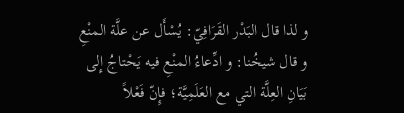و لذا قال البَدْر القَرَافِيّ: يُسْأَل عن علَّة المنْعِ و قال شيخُنا: و ادِّعاءُ المنْعِ فيه يَحْتاجُ إِلى بَيَانِ العِلَّة التي مع العَلَمِيَّة؛ فإِنّ فَعْلاً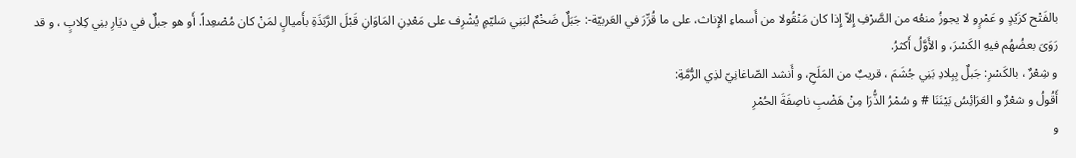بالفَتْح كزَيْدٍ و عَمْرٍو لا يجوزُ منعُه من الصَّرْفِ إِلاّ إِذا كان مَنْقُولا من أَسماءِ الإِناث، على ما قُرِّرَ في العَربيّة-: جَبَلٌ ضَخْمٌ لبَنِي سَليّمٍ يُشْرِف على مَعْدِنِ المَاوَانِ قَبْلَ الرَّبَذَةِ بأَميالٍ لمَنْ كان مُصْعِداً. أَو هو جبلٌ في ديَارِ بنِي كِلابٍ ، و قد رَوَىَ بعضُهُم فيهِ الكَسْرَ، و الأَوَّلُ أَكثرُ.
و شِعْرٌ ، بالكَسْرِ: جَبلٌ بِبِلادِ بَنِي جُشَمَ ، قريبٌ من المَلَحِ، و أَنشد الصّاغانِيّ لذِي الرُّمَّةِ:
أَقُولُ و شعْرٌ و العَرَائِسُ بَيْنَنَا # و سُمْرُ الذُّرَا مِنْ هَضْبِ ناصِفَةَ الحُمْرِ
و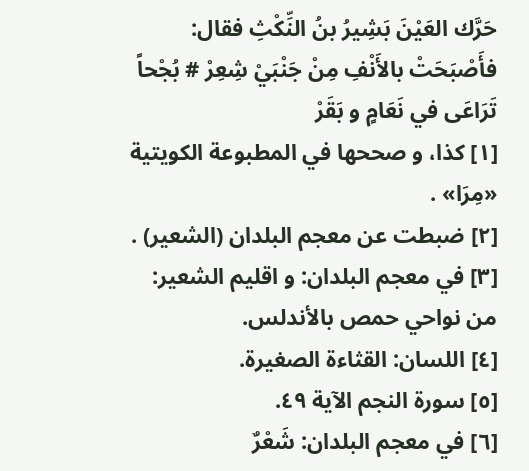حَرَّك العَيْنَ بَشِيرُ بنُ النِّكْثِ فقال:
فأَصْبَحَتْ بالأَنْفِ مِنْ جَنْبَيْ شِعِرْ # بُجْحاً تَرَاعَى في نَعَامٍ و بَقَرْ
[١] كذا، و صححها في المطبوعة الكويتية «مِرَا» .
[٢] ضبطت عن معجم البلدان (الشعير) .
[٣] في معجم البلدان: و اقليم الشعير: من نواحي حمص بالأندلس.
[٤] اللسان: القثاءة الصغيرة.
[٥] سورة النجم الآية ٤٩.
[٦] في معجم البلدان: شَعْرٌ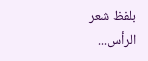بلفظ شعر الرأس...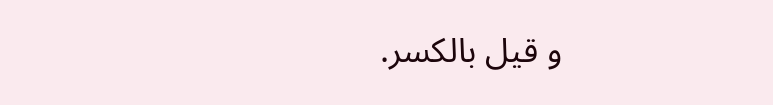و قيل بالكسر.